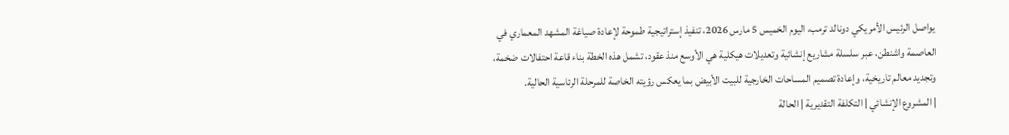يواصل الرئيس الأمريكي دونالد ترمب، اليوم الخميس 5 مارس 2026، تنفيذ إستراتيجية طموحة لإعادة صياغة المشهد المعماري في العاصمة واشنطن، عبر سلسلة مشاريع إنشائية وتعديلات هيكلية هي الأوسع منذ عقود، تشمل هذه الخطة بناء قاعة احتفالات ضخمة، وتجديد معالم تاريخية، وإعادة تصميم المساحات الخارجية للبيت الأبيض بما يعكس رؤيته الخاصة للمرحلة الرئاسية الحالية.
| المشروع الإنشائي | التكلفة التقديرية | الحالة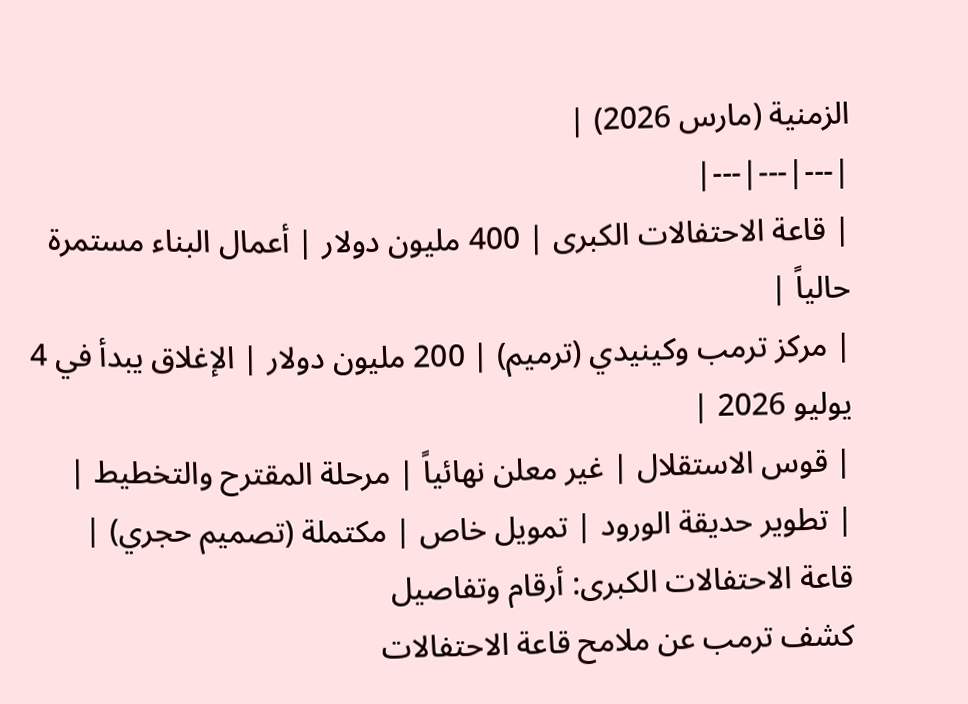الزمنية (مارس 2026) |
|---|---|---|
| قاعة الاحتفالات الكبرى | 400 مليون دولار | أعمال البناء مستمرة حالياً |
| مركز ترمب وكينيدي (ترميم) | 200 مليون دولار | الإغلاق يبدأ في 4 يوليو 2026 |
| قوس الاستقلال | غير معلن نهائياً | مرحلة المقترح والتخطيط |
| تطوير حديقة الورود | تمويل خاص | مكتملة (تصميم حجري) |
قاعة الاحتفالات الكبرى: أرقام وتفاصيل
كشف ترمب عن ملامح قاعة الاحتفالات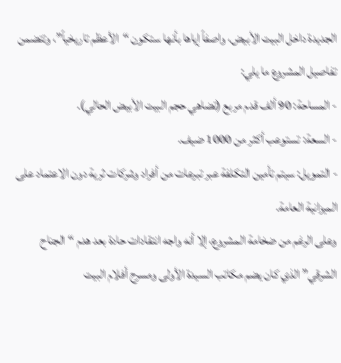الجديدة داخل البيت الأبيض، واصفاً إياها بأنها ستكون “الأعظم تاريخياً”، وتتضمن تفاصيل المشروع ما يلي:
- المساحة: 90 ألف قدم مربع (تضاهي حجم البيت الأبيض الحالي).
- السعة: تستوعب أكثر من 1000 ضيف.
- التمويل: سيتم تأمين التكلفة عبر تبرعات من أفراد وشركات ثرية دون الاعتماد على الميزانية العامة.
وعلى الرغم من ضخامة المشروع، إلا أنه واجه انتقادات حادة بعد هدم “الجناح الشرقي” الذي كان يضم مكاتب السيدة الأولى ومسرح أفلام البيت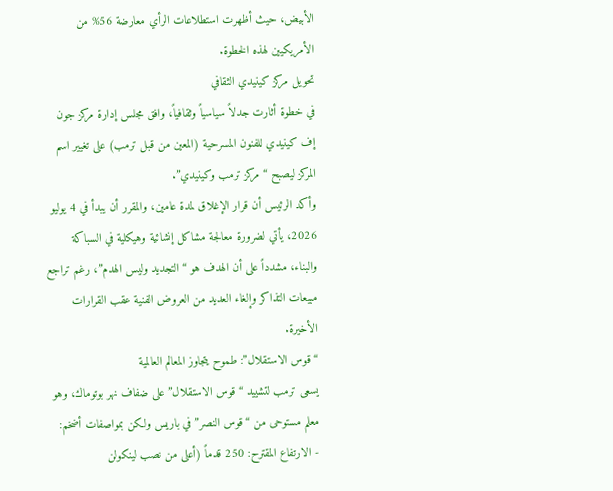الأبيض، حيث أظهرت استطلاعات الرأي معارضة 56% من الأمريكيين لهذه الخطوة.
تحويل مركز كينيدي الثقافي
في خطوة أثارت جدلاً سياسياً وثقافياً، وافق مجلس إدارة مركز جون إف كينيدي للفنون المسرحية (المعين من قبل ترمب) على تغيير اسم المركز ليصبح “مركز ترمب وكينيدي”.
وأكد الرئيس أن قرار الإغلاق لمدة عامين، والمقرر أن يبدأ في 4 يوليو 2026، يأتي لضرورة معالجة مشاكل إنشائية وهيكلية في السباكة والبناء، مشدداً على أن الهدف هو “التجديد وليس الهدم”، رغم تراجع مبيعات التذاكر وإلغاء العديد من العروض الفنية عقب القرارات الأخيرة.
“قوس الاستقلال”: طموح يتجاوز المعالم العالمية
يسعى ترمب لتشييد “قوس الاستقلال” على ضفاف نهر بوتوماك، وهو معلم مستوحى من “قوس النصر” في باريس ولكن بمواصفات أضخم:
- الارتفاع المقترح: 250 قدماً (أعلى من نصب لينكولن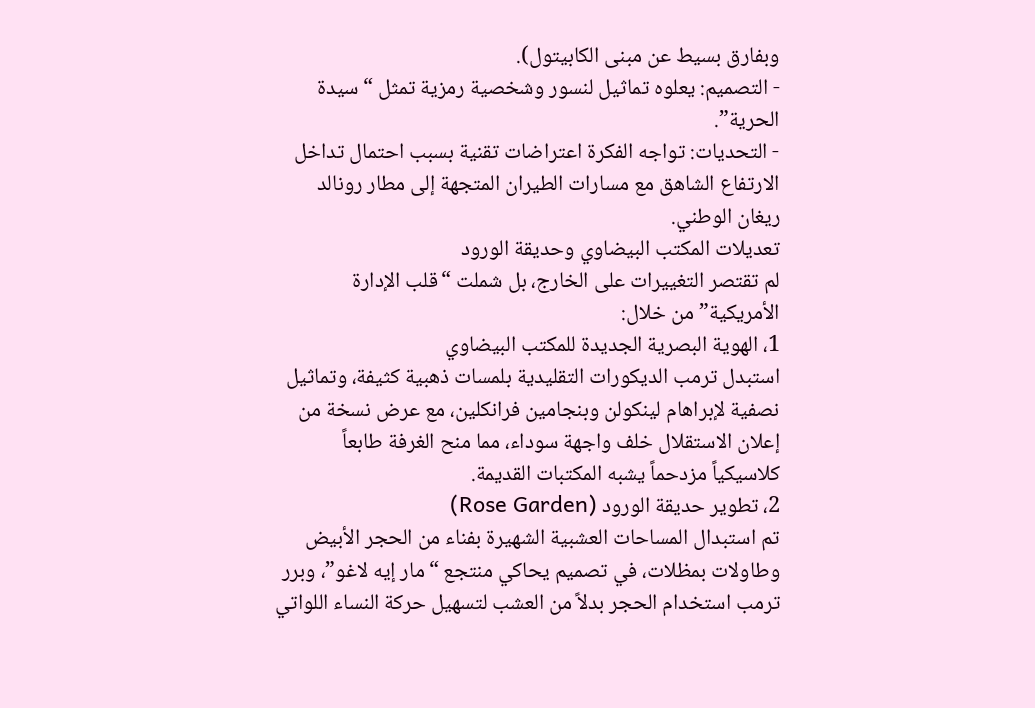وبفارق بسيط عن مبنى الكابيتول).
- التصميم: يعلوه تماثيل لنسور وشخصية رمزية تمثل “سيدة الحرية”.
- التحديات: تواجه الفكرة اعتراضات تقنية بسبب احتمال تداخل الارتفاع الشاهق مع مسارات الطيران المتجهة إلى مطار رونالد ريغان الوطني.
تعديلات المكتب البيضاوي وحديقة الورود
لم تقتصر التغييرات على الخارج، بل شملت “قلب الإدارة الأمريكية” من خلال:
1، الهوية البصرية الجديدة للمكتب البيضاوي
استبدل ترمب الديكورات التقليدية بلمسات ذهبية كثيفة، وتماثيل نصفية لإبراهام لينكولن وبنجامين فرانكلين، مع عرض نسخة من إعلان الاستقلال خلف واجهة سوداء، مما منح الغرفة طابعاً كلاسيكياً مزدحماً يشبه المكتبات القديمة.
2، تطوير حديقة الورود (Rose Garden)
تم استبدال المساحات العشبية الشهيرة بفناء من الحجر الأبيض وطاولات بمظلات، في تصميم يحاكي منتجع “مار إيه لاغو”، وبرر ترمب استخدام الحجر بدلاً من العشب لتسهيل حركة النساء اللواتي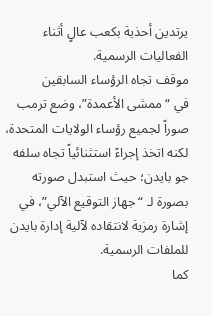يرتدين أحذية بكعب عالٍ أثناء الفعاليات الرسمية.
موقف تجاه الرؤساء السابقين
في “ممشى الأعمدة”، وضع ترمب صوراً لجميع رؤساء الولايات المتحدة، لكنه اتخذ إجراءً استثنائياً تجاه سلفه جو بايدن؛ حيث استبدل صورته بصورة لـ “جهاز التوقيع الآلي”، في إشارة رمزية لانتقاده لآلية إدارة بايدن للملفات الرسمية.
كما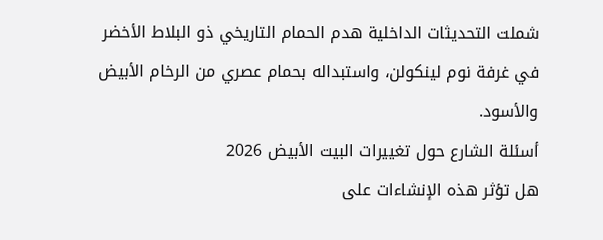شملت التحديثات الداخلية هدم الحمام التاريخي ذو البلاط الأخضر في غرفة نوم لينكولن، واستبداله بحمام عصري من الرخام الأبيض والأسود.
أسئلة الشارع حول تغييرات البيت الأبيض 2026
هل تؤثر هذه الإنشاءات على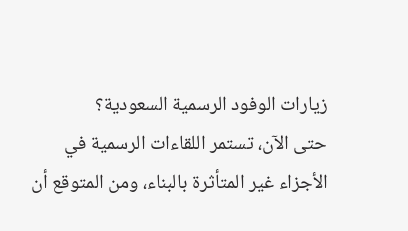زيارات الوفود الرسمية السعودية؟
حتى الآن، تستمر اللقاءات الرسمية في الأجزاء غير المتأثرة بالبناء، ومن المتوقع أن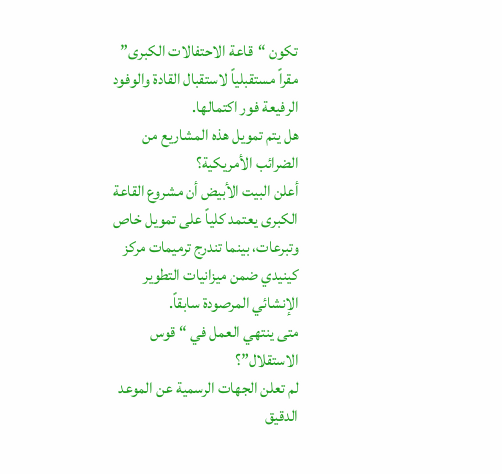تكون “قاعة الاحتفالات الكبرى” مقراً مستقبلياً لاستقبال القادة والوفود الرفيعة فور اكتمالها.
هل يتم تمويل هذه المشاريع من الضرائب الأمريكية؟
أعلن البيت الأبيض أن مشروع القاعة الكبرى يعتمد كلياً على تمويل خاص وتبرعات، بينما تندرج ترميمات مركز كينيدي ضمن ميزانيات التطوير الإنشائي المرصودة سابقاً.
متى ينتهي العمل في “قوس الاستقلال”؟
لم تعلن الجهات الرسمية عن الموعد الدقيق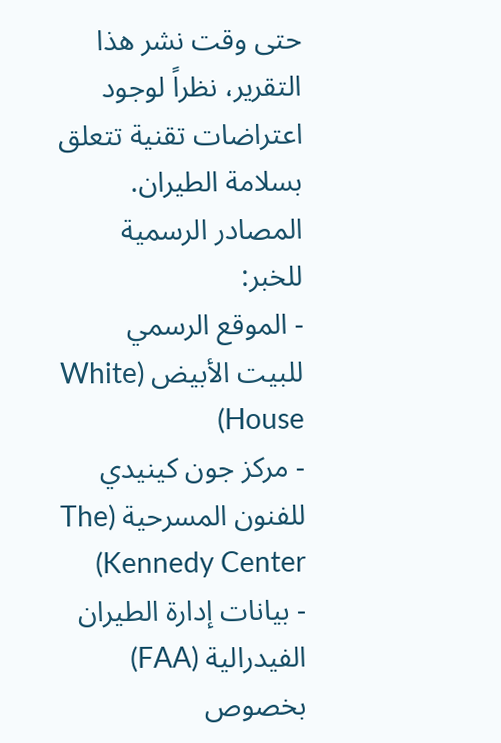حتى وقت نشر هذا التقرير، نظراً لوجود اعتراضات تقنية تتعلق بسلامة الطيران.
المصادر الرسمية للخبر:
- الموقع الرسمي للبيت الأبيض (White House)
- مركز جون كينيدي للفنون المسرحية (The Kennedy Center)
- بيانات إدارة الطيران الفيدرالية (FAA) بخصوص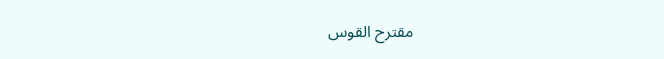مقترح القوس